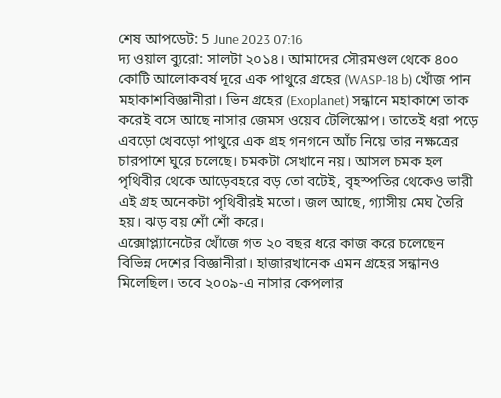শেষ আপডেট: 5 June 2023 07:16
দ্য ওয়াল ব্যুরো: সালটা ২০১৪। আমাদের সৌরমণ্ডল থেকে ৪০০ কোটি আলোকবর্ষ দূরে এক পাথুরে গ্রহের (WASP-18 b) খোঁজ পান মহাকাশবিজ্ঞানীরা। ভিন গ্রহের (Exoplanet) সন্ধানে মহাকাশে তাক করেই বসে আছে নাসার জেমস ওয়েব টেলিস্কোপ। তাতেই ধরা পড়ে এবড়ো খেবড়ো পাথুরে এক গ্রহ গনগনে আঁচ নিয়ে তার নক্ষত্রের চারপাশে ঘুরে চলেছে। চমকটা সেখানে নয়। আসল চমক হল পৃথিবীর থেকে আড়েবহরে বড় তো বটেই, বৃহস্পতির থেকেও ভারী এই গ্রহ অনেকটা পৃথিবীরই মতো। জল আছে, গ্যাসীয় মেঘ তৈরি হয়। ঝড় বয় শোঁ শোঁ করে।
এক্সোপ্ল্যানেটের খোঁজে গত ২০ বছর ধরে কাজ করে চলেছেন বিভিন্ন দেশের বিজ্ঞানীরা। হাজারখানেক এমন গ্রহের সন্ধানও মিলেছিল। তবে ২০০৯-এ নাসার কেপলার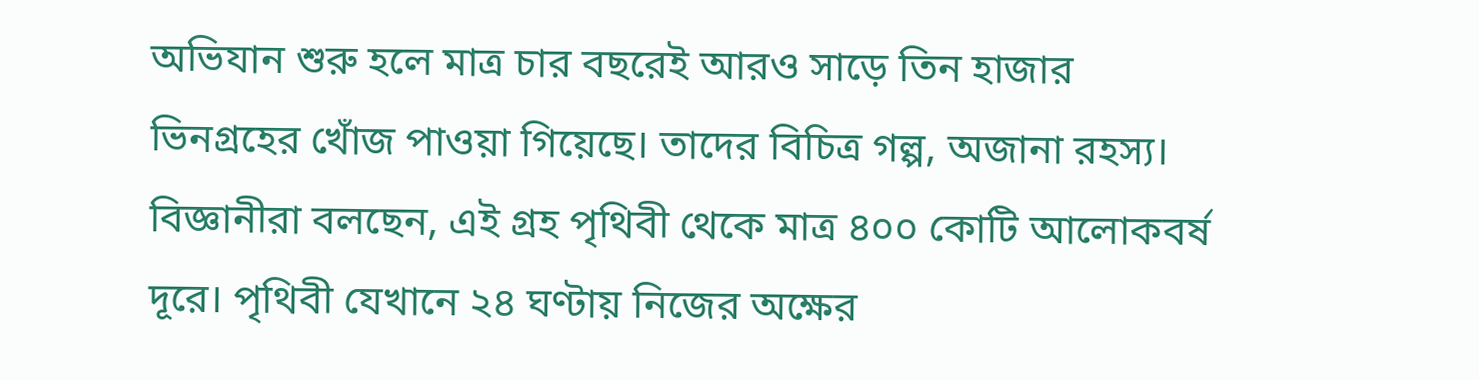অভিযান শুরু হলে মাত্র চার বছরেই আরও সাড়ে তিন হাজার ভিনগ্রহের খোঁজ পাওয়া গিয়েছে। তাদের বিচিত্র গল্প, অজানা রহস্য। বিজ্ঞানীরা বলছেন, এই গ্রহ পৃথিবী থেকে মাত্র ৪০০ কোটি আলোকবর্ষ দূরে। পৃথিবী যেখানে ২৪ ঘণ্টায় নিজের অক্ষের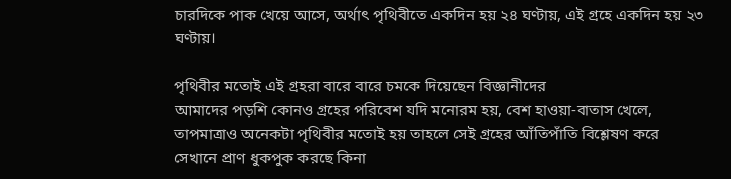চারদিকে পাক খেয়ে আসে, অর্থাৎ পৃথিবীতে একদিন হয় ২৪ ঘণ্টায়, এই গ্রহে একদিন হয় ২৩ ঘণ্টায়।

পৃথিবীর মতোই এই গ্রহরা বারে বারে চমকে দিয়েছেন বিজ্ঞানীদের
আমাদের পড়শি কোনও গ্রহের পরিবেশ যদি মনোরম হয়, বেশ হাওয়া-বাতাস খেলে, তাপমাত্রাও অনেকটা পৃথিবীর মতোই হয় তাহলে সেই গ্রহের আঁতিপাঁতি বিশ্লেষণ করে সেখানে প্রাণ ধুকপুক করছে কিনা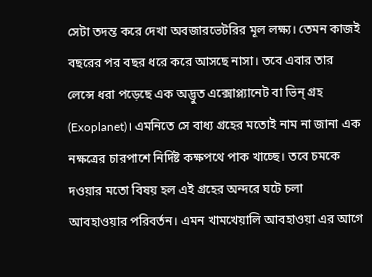সেটা তদন্ত করে দেখা অবজারভেটরির মূল লক্ষ্য। তেমন কাজই বছরের পর বছর ধরে করে আসছে নাসা। তবে এবার তার লেন্সে ধরা পড়েছে এক অদ্ভুত এক্সোপ্ল্যানেট বা ভিন্ গ্রহ (Exoplanet)। এমনিতে সে বাধ্য গ্রহের মতোই নাম না জানা এক নক্ষত্রের চারপাশে নির্দিষ্ট কক্ষপথে পাক খাচ্ছে। তবে চমকে দওয়ার মতো বিষয় হল এই গ্রহের অন্দরে ঘটে চলা আবহাওয়ার পরিবর্তন। এমন খামখেয়ালি আবহাওয়া এর আগে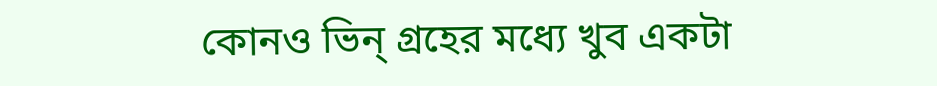কোনও ভিন্ গ্রহের মধ্যে খুব একটা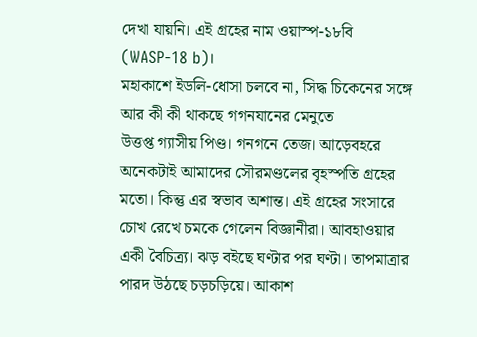দেখা যায়নি। এই গ্রহের নাম ওয়াস্প-১৮বি (WASP-18 b)।
মহাকাশে ইডলি-ধোসা চলবে না, সিদ্ধ চিকেনের সঙ্গে আর কী কী থাকছে গগনযানের মেনুতে
উত্তপ্ত গ্যাসীয় পিণ্ড। গনগনে তেজ। আড়েবহরে অনেকটাই আমাদের সৌরমণ্ডলের বৃহস্পতি গ্রহের মতো। কিন্তু এর স্বভাব অশান্ত। এই গ্রহের সংসারে চোখ রেখে চমকে গেলেন বিজ্ঞানীরা। আবহাওয়ার একী বৈচিত্র্য। ঝড় বইছে ঘণ্টার পর ঘণ্টা। তাপমাত্রার পারদ উঠছে চড়চড়িয়ে। আকাশ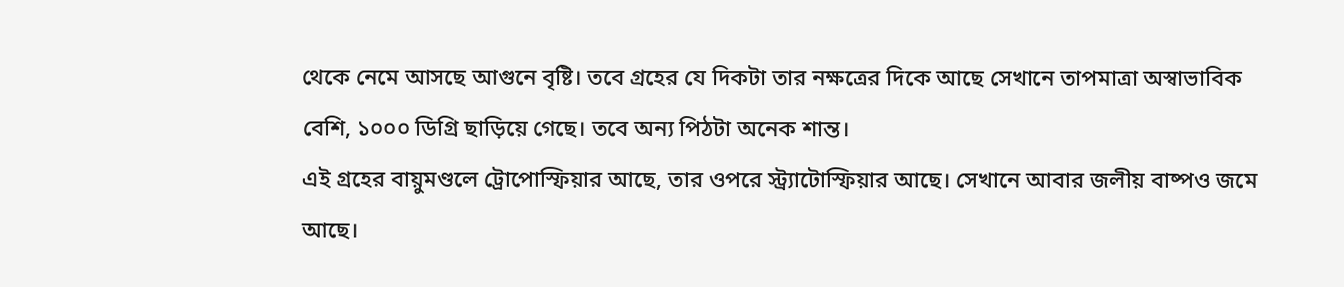থেকে নেমে আসছে আগুনে বৃষ্টি। তবে গ্রহের যে দিকটা তার নক্ষত্রের দিকে আছে সেখানে তাপমাত্রা অস্বাভাবিক বেশি, ১০০০ ডিগ্রি ছাড়িয়ে গেছে। তবে অন্য পিঠটা অনেক শান্ত।
এই গ্রহের বায়ুমণ্ডলে ট্রোপোস্ফিয়ার আছে, তার ওপরে স্ট্র্যাটোস্ফিয়ার আছে। সেখানে আবার জলীয় বাষ্পও জমে আছে।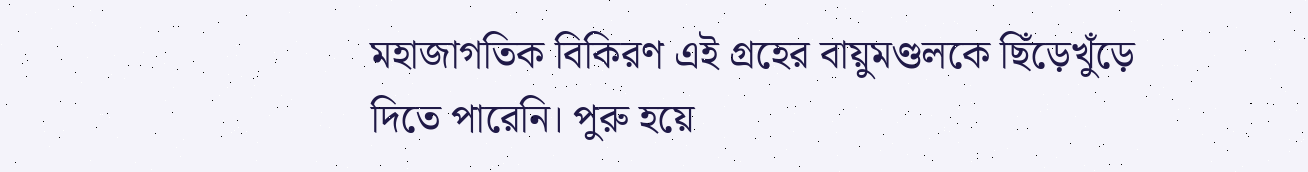মহাজাগতিক বিকিরণ এই গ্রহের বায়ুমণ্ডলকে ছিঁড়েখুঁড়ে দিতে পারেনি। পুরু হয়ে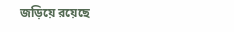জড়িয়ে রয়েছে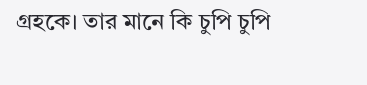গ্রহকে। তার মানে কি চুপি চুপি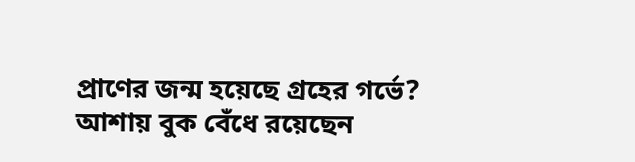প্রাণের জন্ম হয়েছে গ্রহের গর্ভে? আশায় বুক বেঁধে রয়েছেন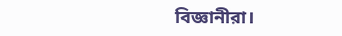বিজ্ঞানীরা।